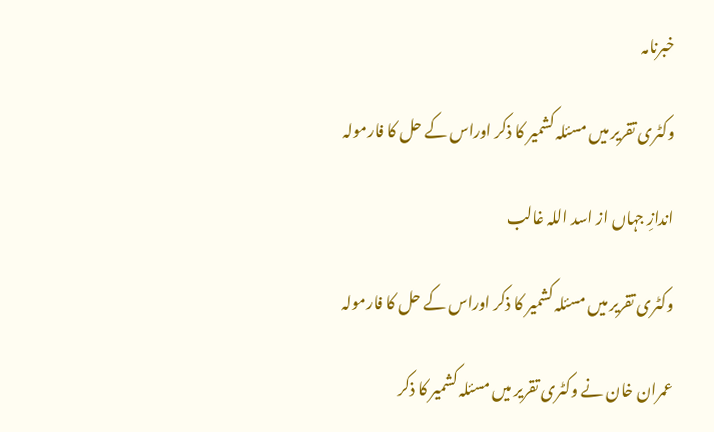خبرنامہ

وکٹری تقریر میں مسئلہ کشمیر کا ذکر اوراس کے حل کا فارمولہ

اندازِ جہاں از اسد اللہ غالب

وکٹری تقریر میں مسئلہ کشمیر کا ذکر اوراس کے حل کا فارمولہ

عمران خان نے وکٹری تقریر میں مسئلہ کشمیر کا ذکر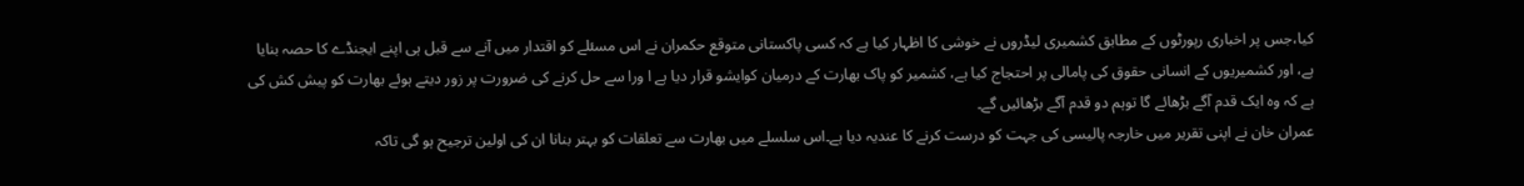کیا،جس پر اخباری رپورٹوں کے مطابق کشمیری لیڈروں نے خوشی کا اظہار کیا ہے کہ کسی پاکستانی متوقع حکمران نے اس مسئلے کو اقتدار میں آنے سے قبل ہی اپنے ایجنڈے کا حصہ بنایا ہے، اور کشمیریوں کے انسانی حقوق کی پامالی پر احتجاج کیا ہے، کشمیر کو پاک بھارت کے درمیان کوایشو قرار دیا ہے ا ورا سے حل کرنے کی ضرورت پر زور دیتے ہوئے بھارت کو پیش کش کی ہے کہ وہ ایک قدم آگے بڑھائے گا توہم دو قدم آگے بڑھائیں گے۔
عمران خان نے اپنی تقریر میں خارجہ پالیسی کی جہت کو درست کرنے کا عندیہ دیا ہے۔اس سلسلے میں بھارت سے تعلقات کو بہتر بنانا ان کی اولین ترجیح ہو گی تاکہ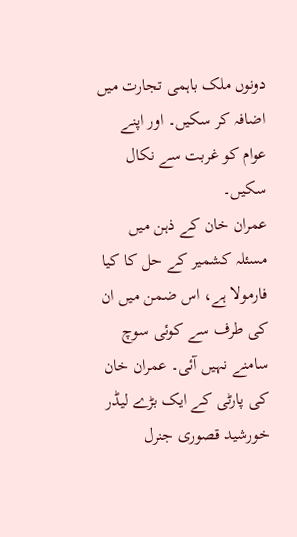دونوں ملک باہمی تجارت میں اضافہ کر سکیں۔ اور اپنے عوام کو غربت سے نکال سکیں۔
عمران خان کے ذہن میں مسئلہ کشمیر کے حل کا کیا فارمولا ہے، اس ضمن میں ان کی طرف سے کوئی سوچ سامنے نہیں آئی۔ عمران خان کی پارٹی کے ایک بڑے لیڈر خورشید قصوری جنرل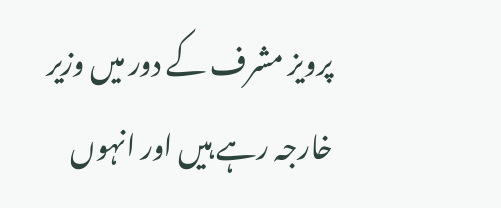پرویز مشرف کے دور میں وزیر خارجہ رہے ہیں اور انہوں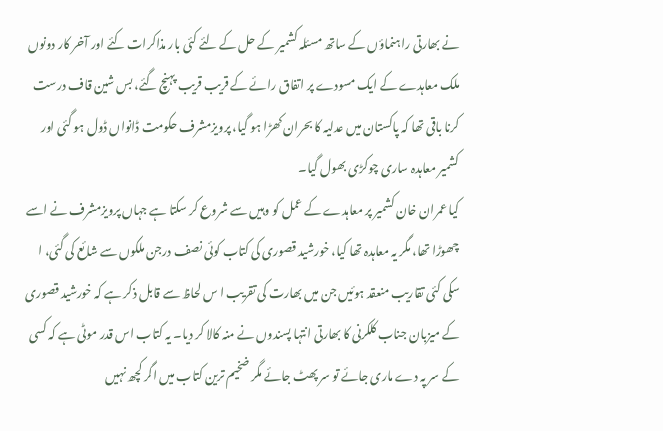نے بھارتی راہنماؤں کے ساتھ مسئلہ کشمیر کے حل کے لئے کئی بار مذاکرات کئے اور آخر کار دونوں ملک معاہدے کے ایک مسودے پر اتفاق رائے کے قریب قریب پہنچ گئے، بس شین قاف درست کرنا باقی تھا کہ پاکستان میں عدلیہ کا بحران کھڑا ہو گیا، پرویزمشرف حکومت ڈانواں ڈول ہو گئی اور کشمیر معاہدہ ساری چوکڑی بھول گیا۔
کیا عمران خان کشمیر پر معاہدے کے عمل کو وہیں سے شروع کر سکتا ہے جہاں پرویزمشرف نے اسے چھوڑا تھا، مگر یہ معاہدہ تھا کیا، خورشید قصوری کی کتاب کوئی نصف درجن ملکوں سے شائع کی گئی، ا سکی کئی تقاریب منعقد ہوئیں جن میں بھارت کی تقریب ا س لحاظ سے قابل ذکر ہے کہ خورشید قصوری کے میزبان جناب کلکرنی کا بھارتی انتہا پسندوں نے منہ کالا کر دیا۔ یہ کتاب اس قدر موٹی ہے کہ کسی کے سر پہ دے ماری جائے تو سر پھٹ جائے مگر ضخیم ترین کتاب میں اگر کچھ نہیں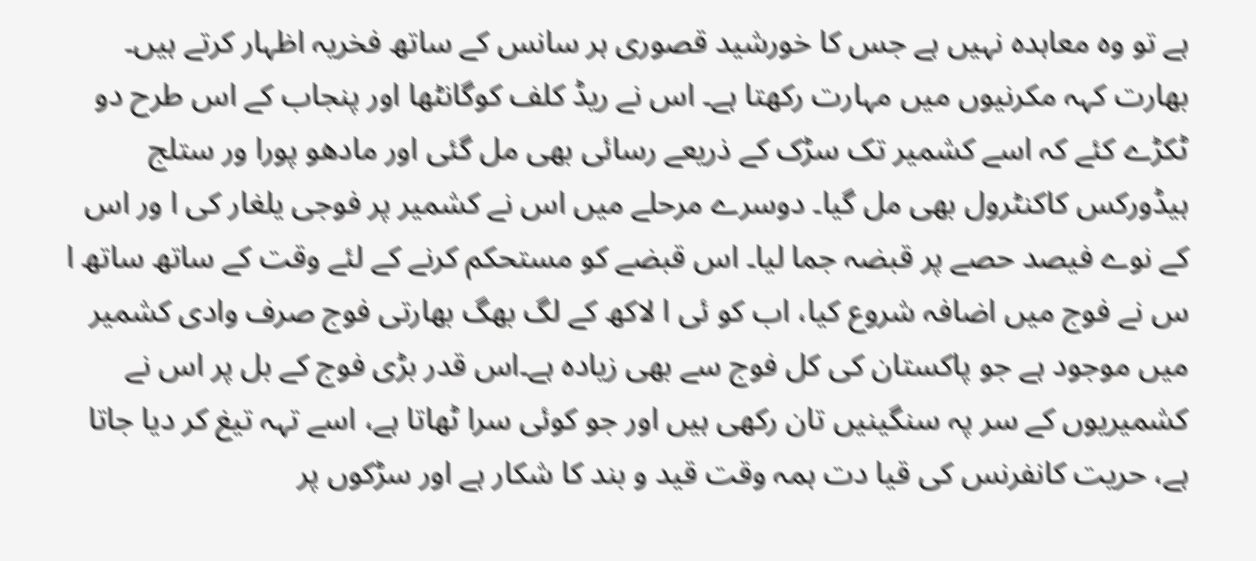ہے تو وہ معاہدہ نہیں ہے جس کا خورشید قصوری ہر سانس کے ساتھ فخریہ اظہار کرتے ہیں۔
بھارت کہہ مکرنیوں میں مہارت رکھتا ہے۔ اس نے ریڈ کلف کوگانٹھا اور پنجاب کے اس طرح دو ٹکڑے کئے کہ اسے کشمیر تک سڑک کے ذریعے رسائی بھی مل گئی اور مادھو پورا ور ستلج ہیڈورکس کاکنٹرول بھی مل گیا۔ دوسرے مرحلے میں اس نے کشمیر پر فوجی یلغار کی ا ور اس کے نوے فیصد حصے پر قبضہ جما لیا۔ اس قبضے کو مستحکم کرنے کے لئے وقت کے ساتھ ساتھ ا س نے فوج میں اضافہ شروع کیا، اب کو ئی ا لاکھ کے لگ بھگ بھارتی فوج صرف وادی کشمیر میں موجود ہے جو پاکستان کی کل فوج سے بھی زیادہ ہے۔اس قدر بڑی فوج کے بل پر اس نے کشمیریوں کے سر پہ سنگینیں تان رکھی ہیں اور جو کوئی سرا ٹھاتا ہے، اسے تہہ تیغ کر دیا جاتا ہے، حریت کانفرنس کی قیا دت ہمہ وقت قید و بند کا شکار ہے اور سڑکوں پر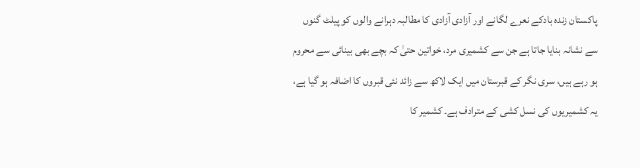پاکستان زندہ بادکے نعرے لگانے اور آزادی آزادی کا مطالبہ دہرانے والوں کو پیلٹ گنوں سے نشانہ بنایا جاتا ہے جن سے کشمیری مرد، خواتین حتیٰ کہ بچے بھی بینائی سے محروم ہو رہے ہیں، سری نگر کے قبرستان میں ایک لاکھ سے زائد نئی قبروں کا اضافہ ہو گیا ہے، یہ کشمیریوں کی نسل کشی کے مترادف ہے۔ کشمیر کا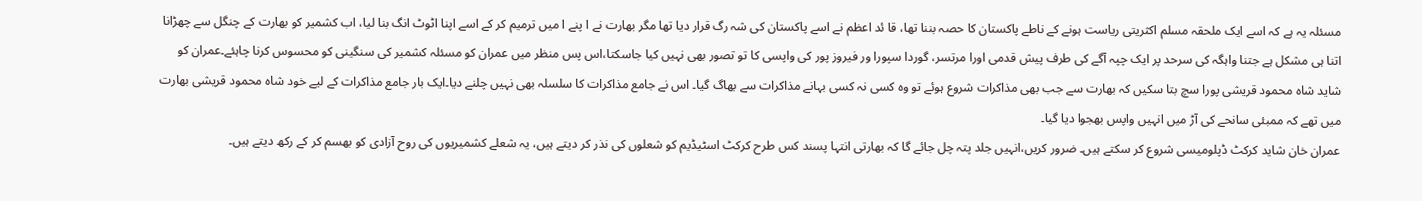مسئلہ یہ ہے کہ اسے ایک ملحقہ مسلم اکثریتی ریاست ہونے کے ناطے پاکستان کا حصہ بننا تھا، قا ئد اعظم نے اسے پاکستان کی شہ رگ قرار دیا تھا مگر بھارت نے ا پنے ا میں ترمیم کر کے اسے اپنا اٹوٹ انگ بنا لیا، اب کشمیر کو بھارت کے چنگل سے چھڑانا اتنا ہی مشکل ہے جتنا واہگہ کی سرحد پر ایک چپہ آگے کی طرف پیش قدمی اورا مرتسر، گوردا سپورا ور فیروز پور کی واپسی کا تو تصور بھی نہیں کیا جاسکتا،اس پس منظر میں عمران کو مسئلہ کشمیر کی سنگینی کو محسوس کرنا چاہئے۔عمران کو شاید شاہ محمود قریشی پورا سچ بتا سکیں کہ بھارت سے جب بھی مذاکرات شروع ہوئے تو وہ کسی نہ کسی بہانے مذاکرات سے بھاگ گیا۔ اس نے جامع مذاکرات کا سلسلہ بھی نہیں چلنے دیا۔ایک بار جامع مذاکرات کے لیے خود شاہ محمود قریشی بھارت میں تھے کہ ممبئی سانحے کی آڑ میں انہیں واپس بھجوا دیا گیا۔
عمران خان شاید کرکٹ ڈپلومیسی شروع کر سکتے ہیں۔ ضرور کریں،انہیں جلد پتہ چل جائے گا کہ بھارتی انتہا پسند کس طرح کرکٹ اسٹیڈیم کو شعلوں کی نذر کر دیتے ہیں، یہ شعلے کشمیریوں کی روح آزادی کو بھسم کر کے رکھ دیتے ہیں۔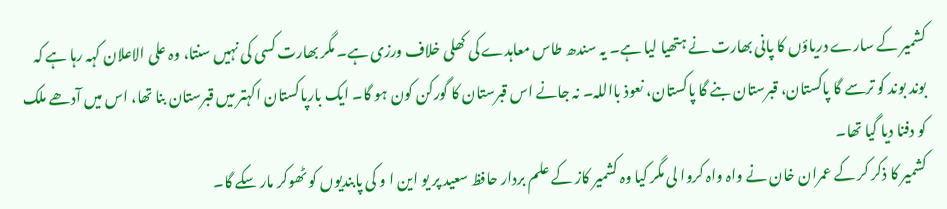کشمیر کے سارے دریاؤں کا پانی بھارت نے ہتھیا لیا ہے۔ یہ سندھ طاس معاہدے کی کھلی خلاف ورزی ہے۔ مگر بھارت کسی کی نہیں سنتا، وہ علی الاعلان کہہ رہا ہے کہ بوند بوند کو ترسے گا پاکستان، قبرستان بنے گا پاکستان، نعوذ بااللہ۔ نہ جانے اس قبرستان کا گورکن کون ہو گا۔ ایک بارپاکستان اکہتر میں قبرستان بنا تھا، اس میں آدھے ملک کو دفنا دیا گیا تھا۔
کشمیر کا ذکر کر کے عمران خان نے واہ واہ کروا لی مگر کیا وہ کشمیر کاز کے علم بردار حافظ سعید پر یو این ا و کی پابندیوں کو ٹھوکر مار سکے گا۔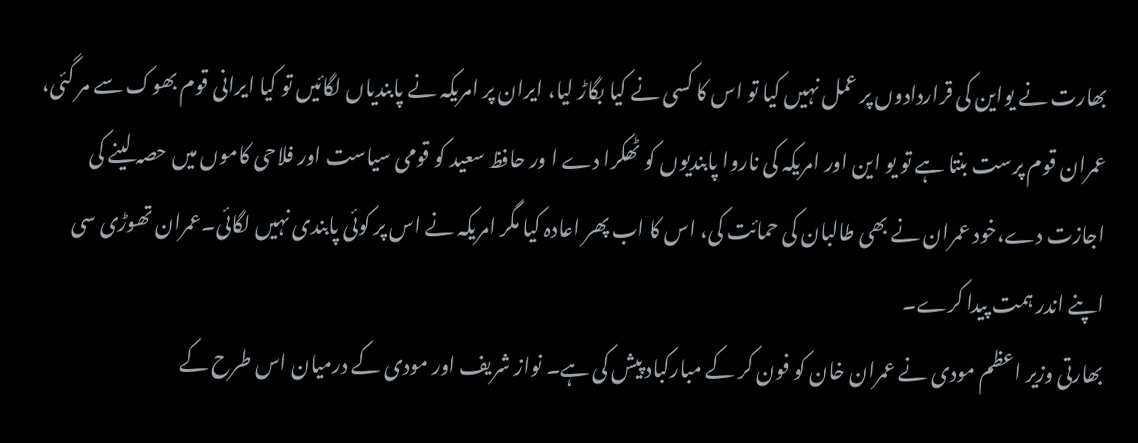بھارت نے یواین کی قراردادوں پر عمل نہیں کیا تو اس کا کسی نے کیا بگاڑ لیا، ایران پر امریکہ نے پابندیاں لگائیں تو کیا ایرانی قوم بھوک سے مر گئی، عمران قوم پرست بنتا ہے تو یو این اور امریکہ کی ناروا پابندیوں کو ٹھکرا دے ا ور حافظ سعید کو قومی سیاست اور فلاحی کاموں میں حصہ لینے کی اجازت دے،خود عمران نے بھی طالبان کی حمائت کی، اس کا اب پھر اعادہ کیا مگر امریکہ نے اس پر کوئی پابندی نہیں لگائی۔عمران تھوڑی سی اپنے اندر ہمت پیدا کرے۔
بھارتی وزیر اعظم مودی نے عمران خان کو فون کر کے مبارکباد پیش کی ہے۔ نواز شریف اور مودی کے درمیان اس طرح کے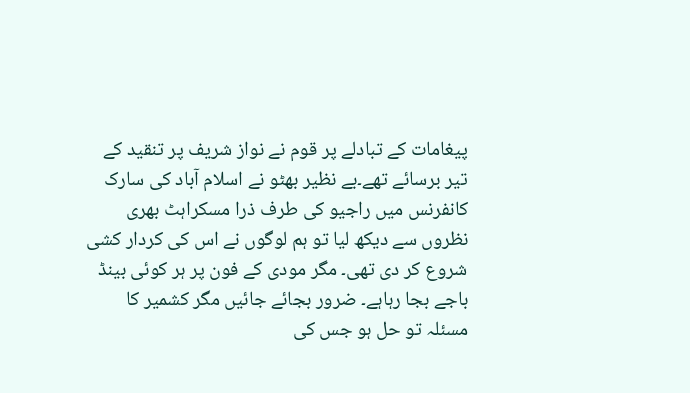پیغامات کے تبادلے پر قوم نے نواز شریف پر تنقید کے تیر برسائے تھے۔بے نظیر بھٹو نے اسلام آباد کی سارک کانفرنس میں راجیو کی طرف ذرا مسکراہٹ بھری نظروں سے دیکھ لیا تو ہم لوگوں نے اس کی کردار کشی شروع کر دی تھی۔ مگر مودی کے فون پر ہر کوئی بینڈ باجے بجا رہاہے۔ ضرور بجائے جائیں مگر کشمیر کا مسئلہ تو حل ہو جس کی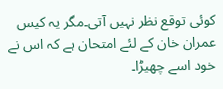کوئی توقع نظر نہیں آتی۔مگر یہ کیس عمران خان کے لئے امتحان ہے کہ اس نے خود اسے چھیڑا۔